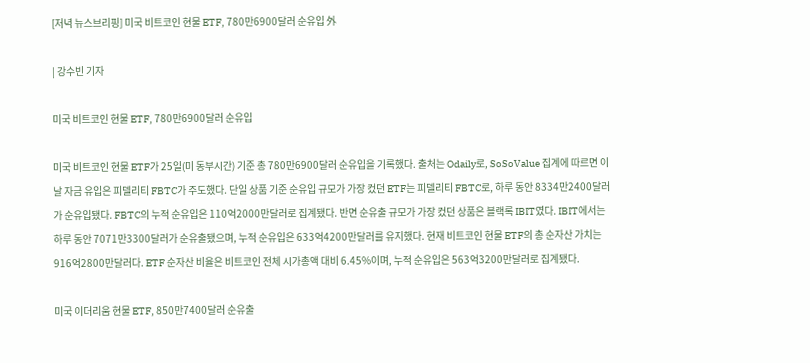[저녁 뉴스브리핑] 미국 비트코인 현물 ETF, 780만6900달러 순유입 外

| 강수빈 기자

미국 비트코인 현물 ETF, 780만6900달러 순유입

미국 비트코인 현물 ETF가 25일(미 동부시간) 기준 총 780만6900달러 순유입을 기록했다. 출처는 Odaily로, SoSoValue 집계에 따르면 이날 자금 유입은 피델리티 FBTC가 주도했다. 단일 상품 기준 순유입 규모가 가장 컸던 ETF는 피델리티 FBTC로, 하루 동안 8334만2400달러가 순유입됐다. FBTC의 누적 순유입은 110억2000만달러로 집계됐다. 반면 순유출 규모가 가장 컸던 상품은 블랙록 IBIT였다. IBIT에서는 하루 동안 7071만3300달러가 순유출됐으며, 누적 순유입은 633억4200만달러를 유지했다. 현재 비트코인 현물 ETF의 총 순자산 가치는 916억2800만달러다. ETF 순자산 비율은 비트코인 전체 시가총액 대비 6.45%이며, 누적 순유입은 563억3200만달러로 집계됐다.

미국 이더리움 현물 ETF, 850만7400달러 순유출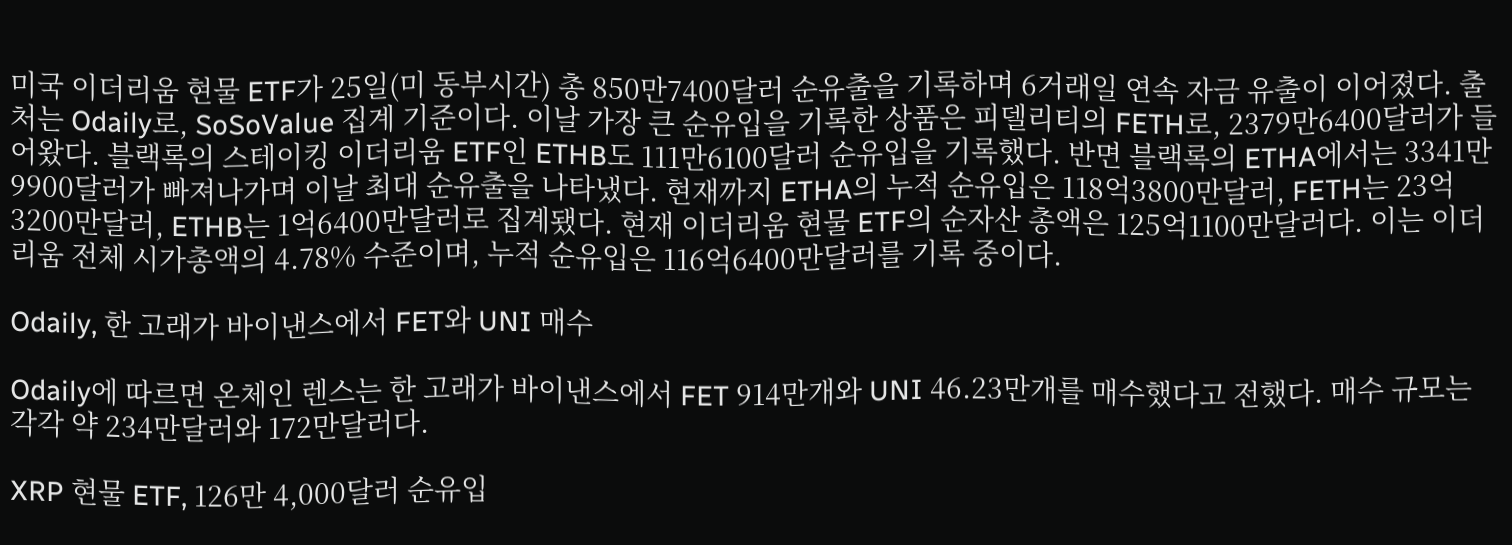미국 이더리움 현물 ETF가 25일(미 동부시간) 총 850만7400달러 순유출을 기록하며 6거래일 연속 자금 유출이 이어졌다. 출처는 Odaily로, SoSoValue 집계 기준이다. 이날 가장 큰 순유입을 기록한 상품은 피델리티의 FETH로, 2379만6400달러가 들어왔다. 블랙록의 스테이킹 이더리움 ETF인 ETHB도 111만6100달러 순유입을 기록했다. 반면 블랙록의 ETHA에서는 3341만9900달러가 빠져나가며 이날 최대 순유출을 나타냈다. 현재까지 ETHA의 누적 순유입은 118억3800만달러, FETH는 23억3200만달러, ETHB는 1억6400만달러로 집계됐다. 현재 이더리움 현물 ETF의 순자산 총액은 125억1100만달러다. 이는 이더리움 전체 시가총액의 4.78% 수준이며, 누적 순유입은 116억6400만달러를 기록 중이다.

Odaily, 한 고래가 바이낸스에서 FET와 UNI 매수

Odaily에 따르면 온체인 렌스는 한 고래가 바이낸스에서 FET 914만개와 UNI 46.23만개를 매수했다고 전했다. 매수 규모는 각각 약 234만달러와 172만달러다.

XRP 현물 ETF, 126만 4,000달러 순유입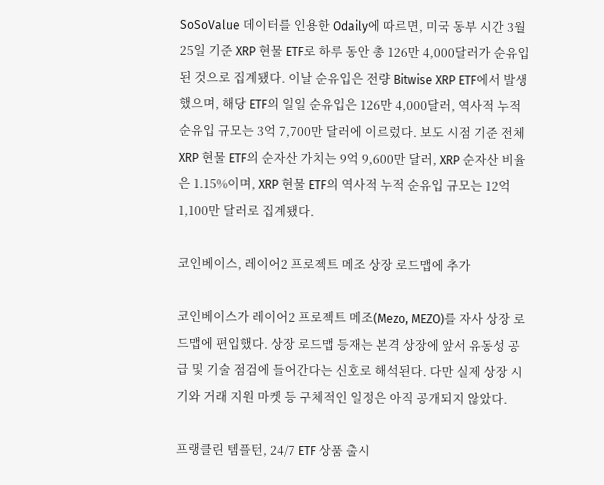SoSoValue 데이터를 인용한 Odaily에 따르면, 미국 동부 시간 3월 25일 기준 XRP 현물 ETF로 하루 동안 총 126만 4,000달러가 순유입된 것으로 집계됐다. 이날 순유입은 전량 Bitwise XRP ETF에서 발생했으며, 해당 ETF의 일일 순유입은 126만 4,000달러, 역사적 누적 순유입 규모는 3억 7,700만 달러에 이르렀다. 보도 시점 기준 전체 XRP 현물 ETF의 순자산 가치는 9억 9,600만 달러, XRP 순자산 비율은 1.15%이며, XRP 현물 ETF의 역사적 누적 순유입 규모는 12억 1,100만 달러로 집계됐다.

코인베이스, 레이어2 프로젝트 메조 상장 로드맵에 추가

코인베이스가 레이어2 프로젝트 메조(Mezo, MEZO)를 자사 상장 로드맵에 편입했다. 상장 로드맵 등재는 본격 상장에 앞서 유동성 공급 및 기술 점검에 들어간다는 신호로 해석된다. 다만 실제 상장 시기와 거래 지원 마켓 등 구체적인 일정은 아직 공개되지 않았다.

프랭클린 템플턴, 24/7 ETF 상품 출시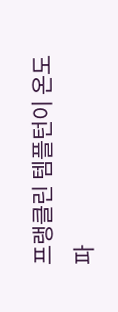프랭클린 템플턴이 온도 파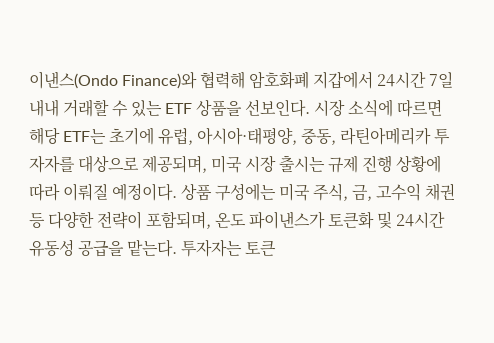이낸스(Ondo Finance)와 협력해 암호화폐 지갑에서 24시간 7일 내내 거래할 수 있는 ETF 상품을 선보인다. 시장 소식에 따르면 해당 ETF는 초기에 유럽, 아시아·태평양, 중동, 라틴아메리카 투자자를 대상으로 제공되며, 미국 시장 출시는 규제 진행 상황에 따라 이뤄질 예정이다. 상품 구성에는 미국 주식, 금, 고수익 채권 등 다양한 전략이 포함되며, 온도 파이낸스가 토큰화 및 24시간 유동성 공급을 맡는다. 투자자는 토큰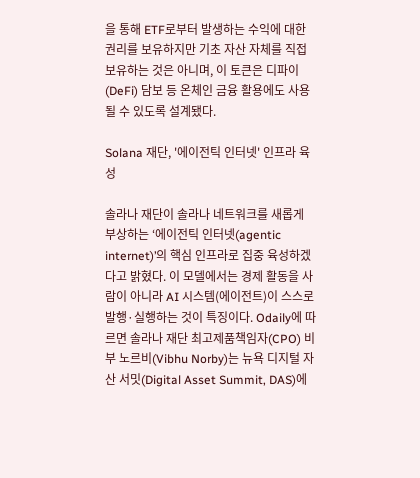을 통해 ETF로부터 발생하는 수익에 대한 권리를 보유하지만 기초 자산 자체를 직접 보유하는 것은 아니며, 이 토큰은 디파이(DeFi) 담보 등 온체인 금융 활용에도 사용될 수 있도록 설계됐다.

Solana 재단, '에이전틱 인터넷' 인프라 육성

솔라나 재단이 솔라나 네트워크를 새롭게 부상하는 ‘에이전틱 인터넷(agentic internet)’의 핵심 인프라로 집중 육성하겠다고 밝혔다. 이 모델에서는 경제 활동을 사람이 아니라 AI 시스템(에이전트)이 스스로 발행·실행하는 것이 특징이다. Odaily에 따르면 솔라나 재단 최고제품책임자(CPO) 비부 노르비(Vibhu Norby)는 뉴욕 디지털 자산 서밋(Digital Asset Summit, DAS)에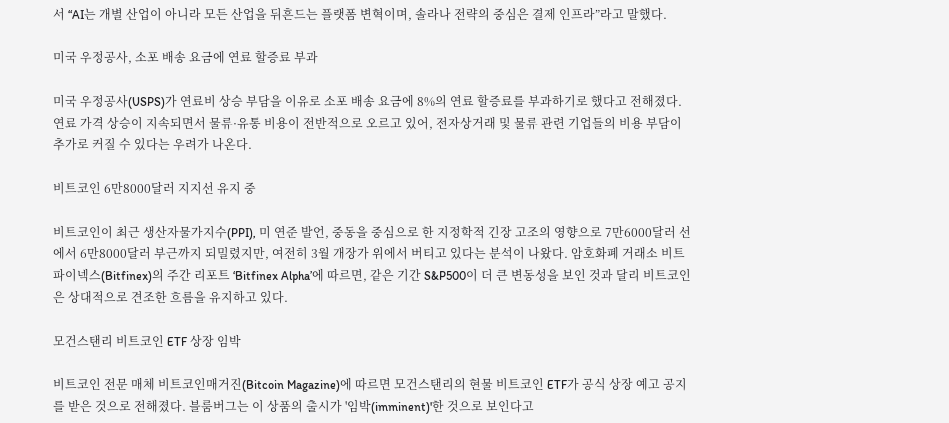서 “AI는 개별 산업이 아니라 모든 산업을 뒤흔드는 플랫폼 변혁이며, 솔라나 전략의 중심은 결제 인프라”라고 말했다.

미국 우정공사, 소포 배송 요금에 연료 할증료 부과

미국 우정공사(USPS)가 연료비 상승 부담을 이유로 소포 배송 요금에 8%의 연료 할증료를 부과하기로 했다고 전해졌다. 연료 가격 상승이 지속되면서 물류·유통 비용이 전반적으로 오르고 있어, 전자상거래 및 물류 관련 기업들의 비용 부담이 추가로 커질 수 있다는 우려가 나온다.

비트코인 6만8000달러 지지선 유지 중

비트코인이 최근 생산자물가지수(PPI), 미 연준 발언, 중동을 중심으로 한 지정학적 긴장 고조의 영향으로 7만6000달러 선에서 6만8000달러 부근까지 되밀렸지만, 여전히 3월 개장가 위에서 버티고 있다는 분석이 나왔다. 암호화폐 거래소 비트파이넥스(Bitfinex)의 주간 리포트 ‘Bitfinex Alpha’에 따르면, 같은 기간 S&P500이 더 큰 변동성을 보인 것과 달리 비트코인은 상대적으로 견조한 흐름을 유지하고 있다.

모건스탠리 비트코인 ETF 상장 임박

비트코인 전문 매체 비트코인매거진(Bitcoin Magazine)에 따르면 모건스탠리의 현물 비트코인 ETF가 공식 상장 예고 공지를 받은 것으로 전해졌다. 블룸버그는 이 상품의 출시가 '임박(imminent)'한 것으로 보인다고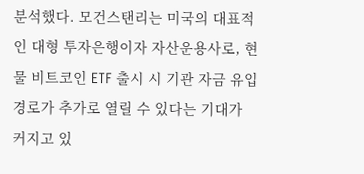분석했다. 모건스탠리는 미국의 대표적인 대형 투자은행이자 자산운용사로, 현물 비트코인 ETF 출시 시 기관 자금 유입 경로가 추가로 열릴 수 있다는 기대가 커지고 있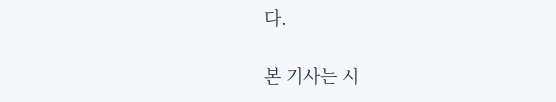다.

본 기사는 시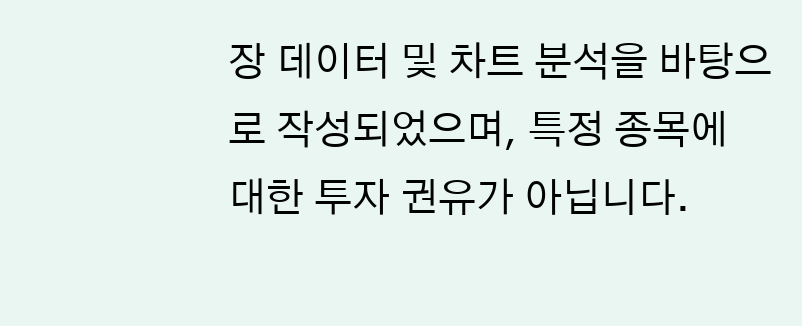장 데이터 및 차트 분석을 바탕으로 작성되었으며, 특정 종목에 대한 투자 권유가 아닙니다.